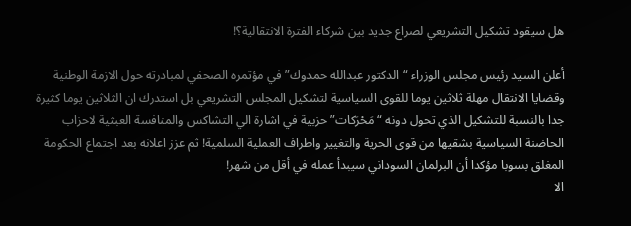هل سيقود تشكيل التشريعي لصراع جديد بين شركاء الفترة الانتقالية؟!

أعلن السيد رئيس مجلس الوزراء “الدكتور عبدالله حمدوك” في مؤتمره الصحفي لمبادرته حول الازمة الوطنية وقضايا الانتقال مهلة ثلاثين يوما للقوى السياسية لتشكيل المجلس التشريعي بل استدرك ان الثلاثين يوما كثيرة جدا بالنسبة للتشكيل الذي تحول دونه “مَحْرَكات” حزبية في اشارة الي التشاكس والمنافسة العبثية لاحزاب الحاضنة السياسية بشقيها من قوى الحرية والتغيير واطراف العملية السلمية! ثم عزز اعلانه بعد اجتماع الحكومة المغلق بسوبا مؤكدا أن البرلمان السوداني سيبدأ عمله في أقل من شهر!
الا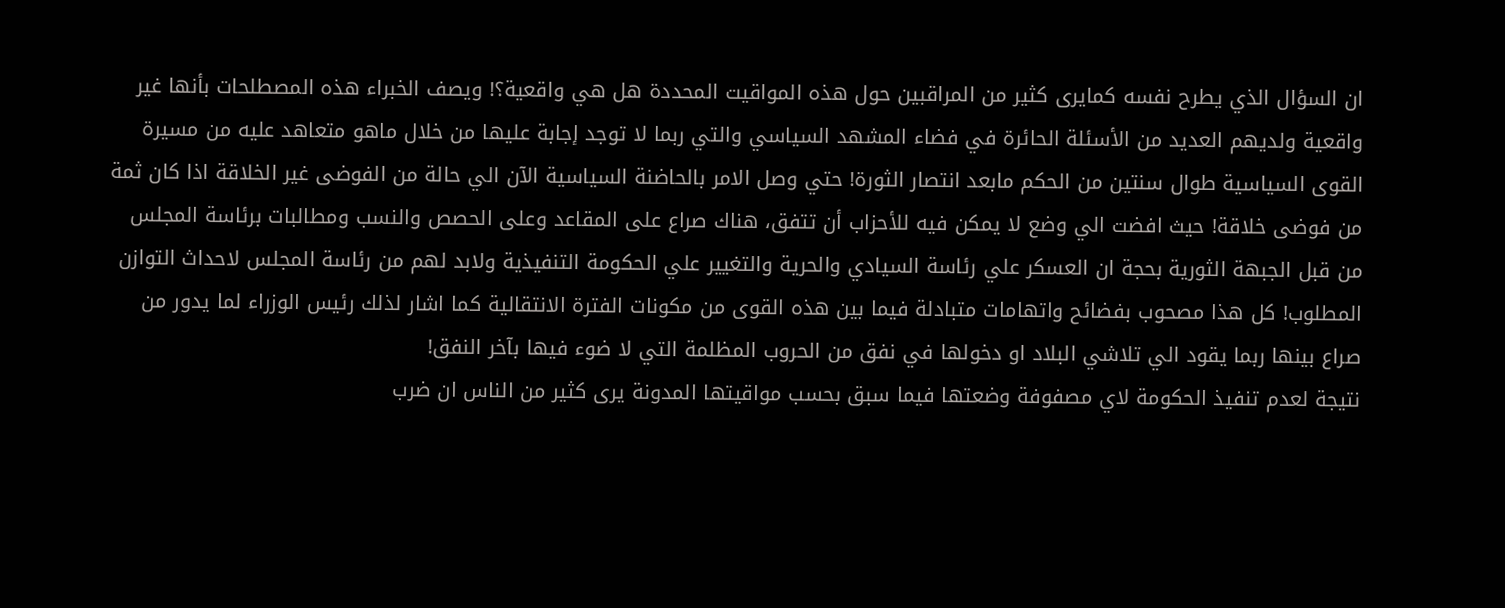ان السؤال الذي يطرح نفسه كمايرى كثير من المراقبين حول هذه المواقيت المحددة هل هي واقعية؟! ويصف الخبراء هذه المصطلحات بأنها غير واقعية ولديهم العديد من الأسئلة الحائرة في فضاء المشهد السياسي والتي ربما لا توجد إجابة عليها من خلال ماهو متعاهد عليه من مسيرة القوى السياسية طوال سنتين من الحكم مابعد انتصار الثورة! حتي وصل الامر بالحاضنة السياسية الآن الي حالة من الفوضى غير الخلاقة اذا كان ثمة من فوضى خلاقة! حيث افضت الي وضع لا يمكن فيه للأحزاب أن تتفق، هناك صراع على المقاعد وعلى الحصص والنسب ومطالبات برئاسة المجلس من قبل الجبهة الثورية بحجة ان العسكر علي رئاسة السيادي والحرية والتغيير علي الحكومة التنفيذية ولابد لهم من رئاسة المجلس لاحداث التوازن المطلوب! كل هذا مصحوب بفضائح واتهامات متبادلة فيما بين هذه القوى من مكونات الفترة الانتقالية كما اشار لذلك رئيس الوزراء لما يدور من صراع بينها ربما يقود الي تلاشي البلاد او دخولها في نفق من الحروب المظلمة التي لا ضوء فيها بآخر النفق!
نتيجة لعدم تنفيذ الحكومة لاي مصفوفة وضعتها فيما سبق بحسب مواقيتها المدونة يرى كثير من الناس ان ضرب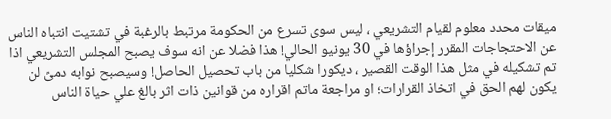ميقات محدد معلوم لقيام التشريعي ، ليس سوى تسرع من الحكومة مرتبط بالرغبة في تشتيت انتباه الناس عن الاحتجاجات المقرر إجراؤها في 30 يونيو الحالي! هذا فضلا عن انه سوف يصبح المجلس التشريعي اذا تم تشكيله في مثل هذا الوقت القصير ، ديكورا شكليا من باب تحصيل الحاصل! وسيصبح نوابه دمىً لن يكون لهم الحق في اتخاذ القرارات؛ او مراجعة ماتم اقراره من قوانين ذات اثر بالغ علي حياة الناس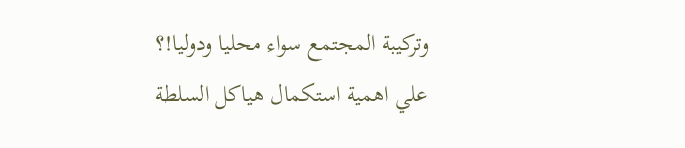وتركيبة المجتمع سواء محليا ودوليا!؟
علي اهمية استكمال هياكل السلطة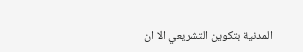المدنية بتكوين التشريعي الا ان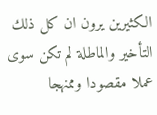الكثيرين يرون ان كل ذلك التأخير والماطلة لم تكن سوى عملا مقصودا وممنهجا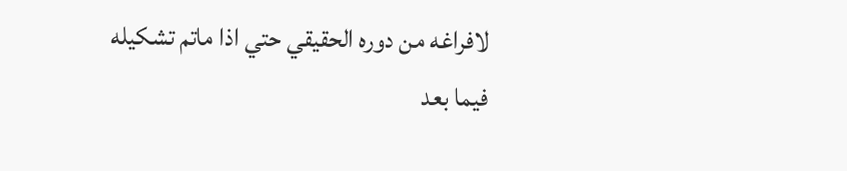لافراغه من دوره الحقيقي حتي اذا ماتم تشكيله فيما بعد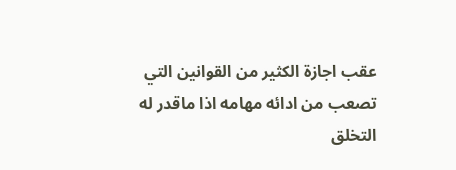عقب اجازة الكثير من القوانين التي تصعب من ادائه مهامه اذا ماقدر له التخلق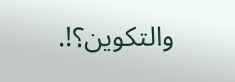والتكوين؟!.